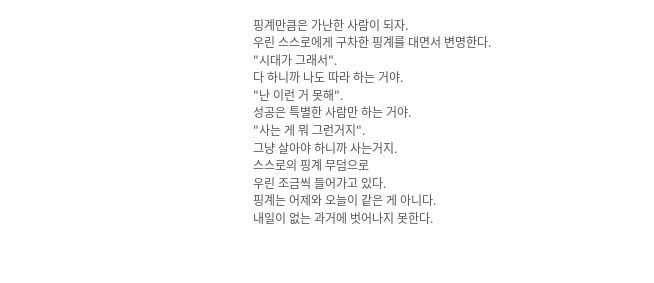핑계만큼은 가난한 사람이 되자.
우린 스스로에게 구차한 핑계를 대면서 변명한다.
"시대가 그래서".
다 하니까 나도 따라 하는 거야.
"난 이런 거 못해".
성공은 특별한 사람만 하는 거야.
"사는 게 뭐 그런거지".
그냥 살아야 하니까 사는거지.
스스로의 핑계 무덤으로
우린 조금씩 들어가고 있다.
핑계는 어제와 오늘이 같은 게 아니다.
내일이 없는 과거에 벗어나지 못한다.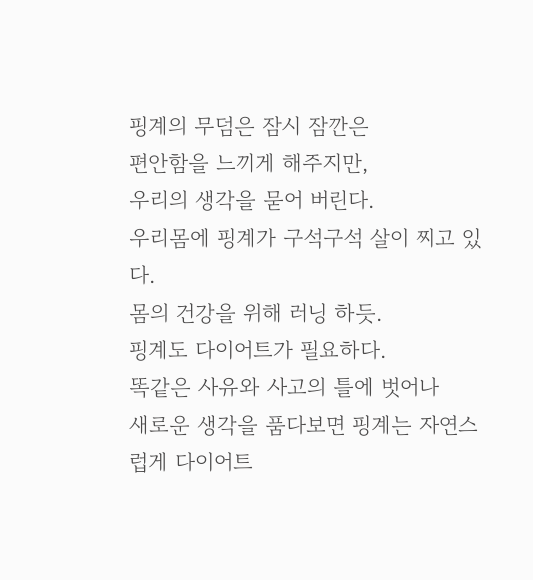핑계의 무덤은 잠시 잠깐은
편안함을 느끼게 해주지만,
우리의 생각을 묻어 버린다.
우리몸에 핑계가 구석구석 살이 찌고 있다.
몸의 건강을 위해 러닝 하듯.
핑계도 다이어트가 필요하다.
똑같은 사유와 사고의 틀에 벗어나
새로운 생각을 품다보면 핑계는 자연스럽게 다이어트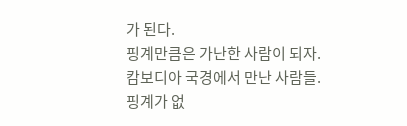가 된다.
핑계만큼은 가난한 사람이 되자.
캄보디아 국경에서 만난 사람들.
핑계가 없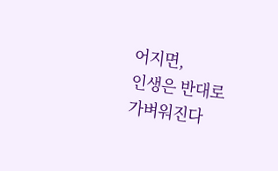어지면,
인생은 반대로 가벼워진다